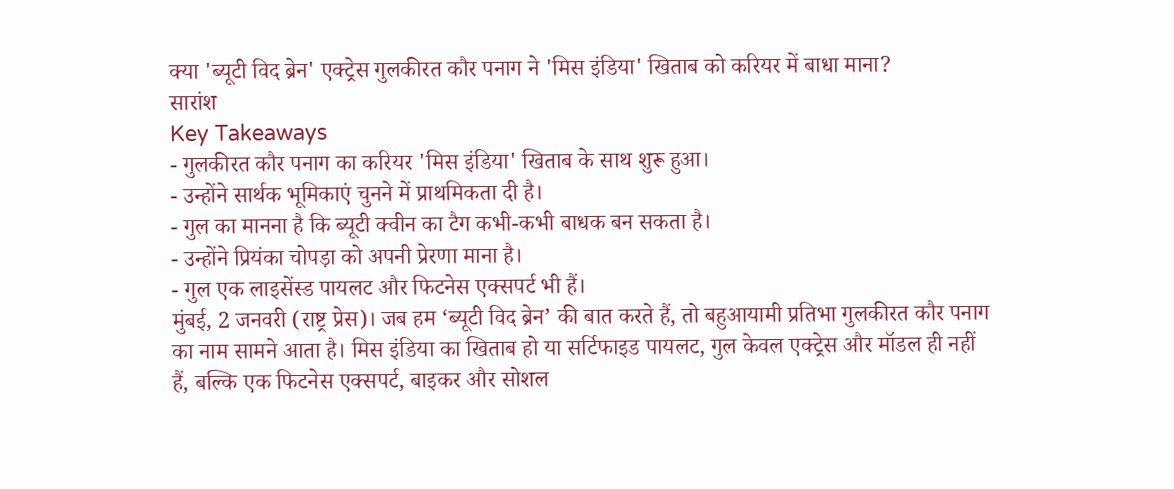क्या 'ब्यूटी विद ब्रेन' एक्ट्रेस गुलकीरत कौर पनाग ने 'मिस इंडिया' खिताब को करियर में बाधा माना?
सारांश
Key Takeaways
- गुलकीरत कौर पनाग का करियर 'मिस इंडिया' खिताब के साथ शुरू हुआ।
- उन्होंने सार्थक भूमिकाएं चुनने में प्राथमिकता दी है।
- गुल का मानना है कि ब्यूटी क्वीन का टैग कभी-कभी बाधक बन सकता है।
- उन्होंने प्रियंका चोपड़ा को अपनी प्रेरणा माना है।
- गुल एक लाइसेंस्ड पायलट और फिटनेस एक्सपर्ट भी हैं।
मुंबई, 2 जनवरी (राष्ट्र प्रेस)। जब हम ‘ब्यूटी विद ब्रेन’ की बात करते हैं, तो बहुआयामी प्रतिभा गुलकीरत कौर पनाग का नाम सामने आता है। मिस इंडिया का खिताब हो या सर्टिफाइड पायलट, गुल केवल एक्ट्रेस और मॉडल ही नहीं हैं, बल्कि एक फिटनेस एक्सपर्ट, बाइकर और सोशल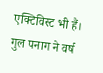एक्टिविस्ट भी हैं।
गुल पनाग ने वर्ष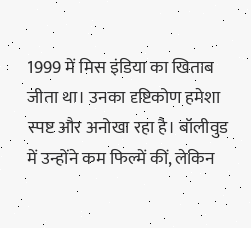1999 में मिस इंडिया का खिताब जीता था। उनका दृष्टिकोण हमेशा स्पष्ट और अनोखा रहा है। बॉलीवुड में उन्होंने कम फिल्में कीं, लेकिन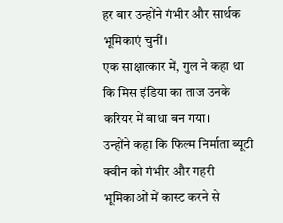हर बार उन्होंने गंभीर और सार्थक भूमिकाएं चुनीं।
एक साक्षात्कार में, गुल ने कहा था कि मिस इंडिया का ताज उनके करियर में बाधा बन गया।
उन्होंने कहा कि फिल्म निर्माता ब्यूटी क्वीन को गंभीर और गहरी भूमिकाओं में कास्ट करने से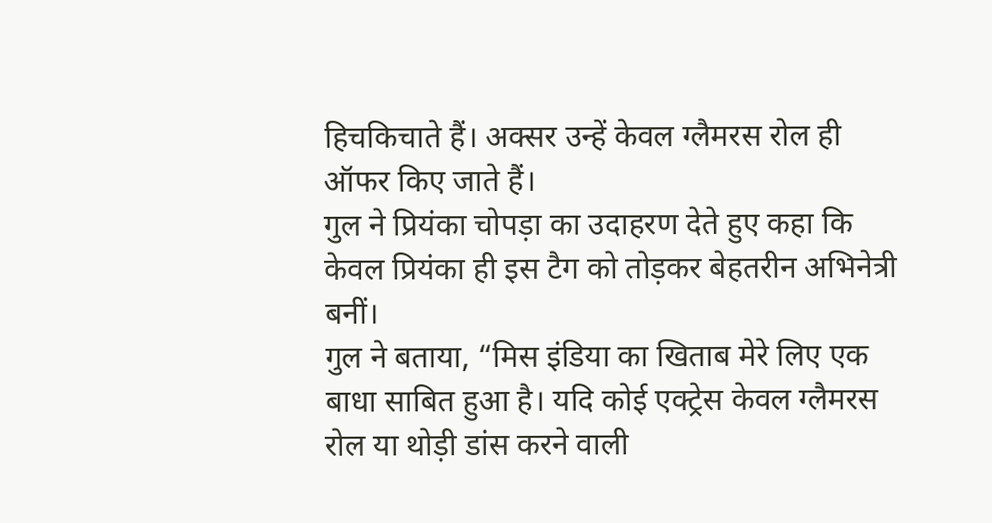हिचकिचाते हैं। अक्सर उन्हें केवल ग्लैमरस रोल ही ऑफर किए जाते हैं।
गुल ने प्रियंका चोपड़ा का उदाहरण देते हुए कहा कि केवल प्रियंका ही इस टैग को तोड़कर बेहतरीन अभिनेत्री बनीं।
गुल ने बताया, “मिस इंडिया का खिताब मेरे लिए एक बाधा साबित हुआ है। यदि कोई एक्ट्रेस केवल ग्लैमरस रोल या थोड़ी डांस करने वाली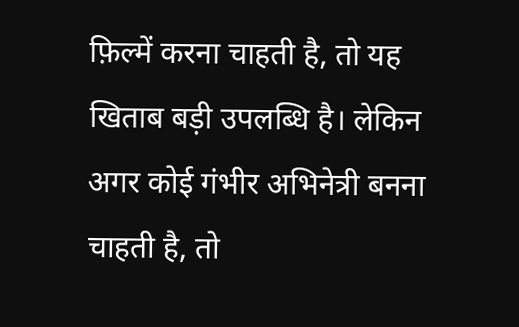फ़िल्में करना चाहती है, तो यह खिताब बड़ी उपलब्धि है। लेकिन अगर कोई गंभीर अभिनेत्री बनना चाहती है, तो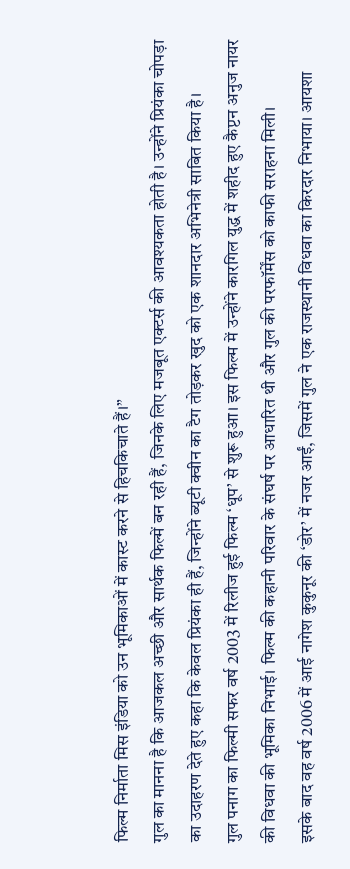फिल्म निर्माता मिस इंडिया को उन भूमिकाओं में कास्ट करने से हिचकिचाते हैं।”
गुल का मानना है कि आजकल अच्छी और सार्थक फिल्में बन रही हैं, जिनके लिए मजबूत एक्टर्स की आवश्यकता होती है। उन्होंने प्रियंका चोपड़ा का उदाहरण देते हुए कहा कि केवल प्रियंका ही हैं, जिन्होंने ब्यूटी क्वीन का टैग तोड़कर खुद को एक शानदार अभिनेत्री साबित किया है।
गुल पनाग का फिल्मी सफर वर्ष 2003 में रिलीज हुई फिल्म ‘धूप’ से शुरू हुआ। इस फिल्म में उन्होंने कारगिल युद्ध में शहीद हुए कैप्टन अनुज नायर की विधवा की भूमिका निभाई। फिल्म की कहानी परिवार के संघर्ष पर आधारित थी और गुल की परफॉर्मेंस को काफी सराहना मिली।
इसके बाद वह वर्ष 2006 में आई नागेश कुकुनूर की ‘डोर’ में नजर आईं, जिसमें गुल ने एक राजस्थानी विधवा का किरदार निभाया। आयशा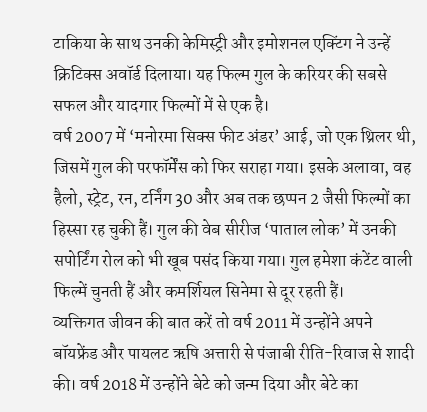टाकिया के साथ उनकी केमिस्ट्री और इमोशनल एक्टिंग ने उन्हें क्रिटिक्स अवॉर्ड दिलाया। यह फिल्म गुल के करियर की सबसे सफल और यादगार फिल्मों में से एक है।
वर्ष 2007 में ‘मनोरमा सिक्स फीट अंडर’ आई, जो एक थ्रिलर थी, जिसमें गुल की परफॉर्मेंस को फिर सराहा गया। इसके अलावा, वह हैलो, स्ट्रेट, रन, टर्निंग 30 और अब तक छप्पन 2 जैसी फिल्मों का हिस्सा रह चुकी हैं। गुल की वेब सीरीज ‘पाताल लोक’ में उनकी सपोर्टिंग रोल को भी खूब पसंद किया गया। गुल हमेशा कंटेंट वाली फिल्में चुनती हैं और कमर्शियल सिनेमा से दूर रहती हैं।
व्यक्तिगत जीवन की बात करें तो वर्ष 2011 में उन्होंने अपने बॉयफ्रेंड और पायलट ऋषि अत्तारी से पंजाबी रीति-रिवाज से शादी की। वर्ष 2018 में उन्होंने बेटे को जन्म दिया और बेटे का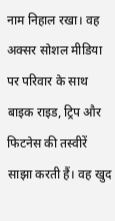नाम निहाल रखा। वह अक्सर सोशल मीडिया पर परिवार के साथ बाइक राइड, ट्रिप और फिटनेस की तस्वीरें साझा करती हैं। वह खुद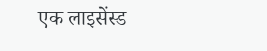एक लाइसेंस्ड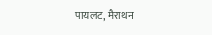पायलट, मैराथन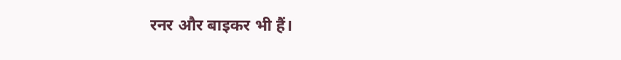रनर और बाइकर भी हैं।